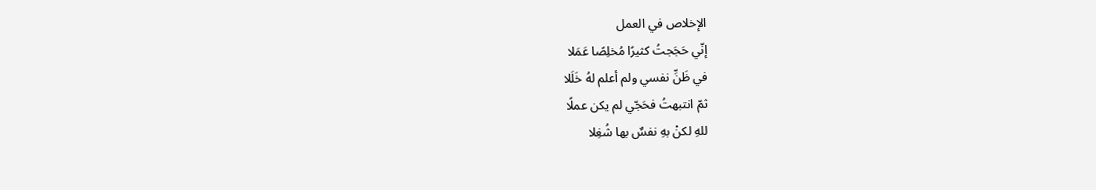الإخلاص في العمل
إنّي حَجَجتُ كثيرًا مُخلِصًا عَمَلا
في ظَنِّ نفسي ولم أعلم لهُ خَلَلا
ثمّ انتبهتُ فحَجّي لم يكن عملًا
للهِ لكنْ بهِ نفسٌ بها شُغِلا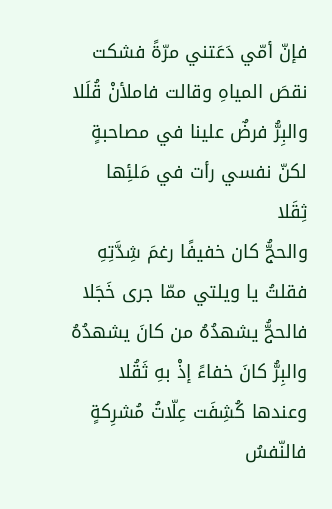فإنّ أمّي دَعَتني مرّةً فشكت
نقصَ المياهِ وقالت فاملأنْ قُلَلا
والبِرُّ فرضٌ علينا في مصاحبةٍ
لكنّ نفسي رأت في مَلئِها ثِقَلا
والحجُّ كان خفيفًا رغمَ شِدَّتِهِ
فقلتُ يا ويلتي ممّا جرى خَجَلا
فالحجُّ يشهدُهُ من كانَ يشهدُهُ
والبِرُّ كانَ خفاءً إذْ بهِ ثَقُلا
وعندها كُشِفَت عِلّاتُ مُشرِكةٍ
فالنّفسُ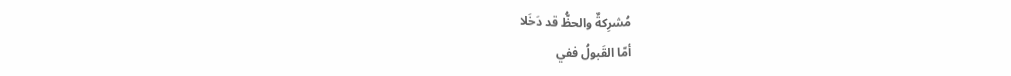مُشرِكةٌ والحظُّ قد دَخَلا
أمّا القَبولُ ففي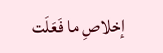إخلاصِ ما فَعَلَت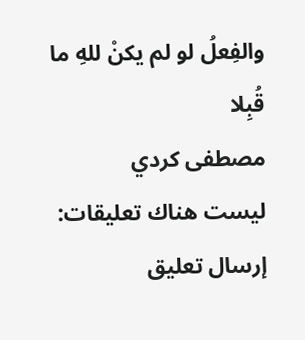والفِعلُ لو لم يكنْ للهِ ما قُبِلا
مصطفى كردي
ليست هناك تعليقات:
إرسال تعليق